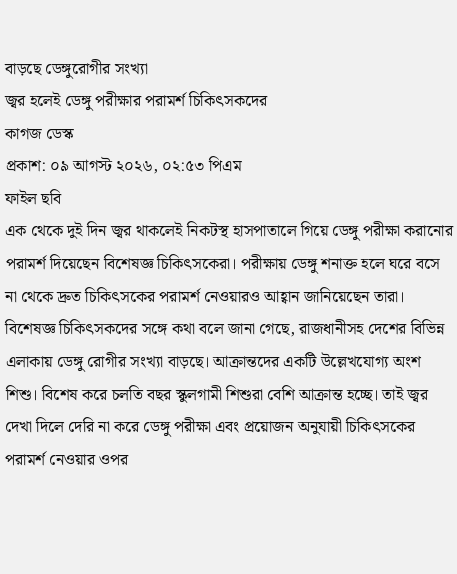বাড়ছে ডেঙ্গুরোগীর সংখ্যা
জ্বর হলেই ডেঙ্গু পরীক্ষার পরামর্শ চিকিৎসকদের
কাগজ ডেস্ক
প্রকাশ: ০৯ আগস্ট ২০২৬, ০২:৫৩ পিএম
ফাইল ছবি
এক থেকে দুই দিন জ্বর থাকলেই নিকটস্থ হাসপাতালে গিয়ে ডেঙ্গু পরীক্ষা করানোর পরামর্শ দিয়েছেন বিশেষজ্ঞ চিকিৎসকেরা। পরীক্ষায় ডেঙ্গু শনাক্ত হলে ঘরে বসে না থেকে দ্রুত চিকিৎসকের পরামর্শ নেওয়ারও আহ্বান জানিয়েছেন তারা।
বিশেষজ্ঞ চিকিৎসকদের সঙ্গে কথা বলে জানা গেছে, রাজধানীসহ দেশের বিভিন্ন এলাকায় ডেঙ্গু রোগীর সংখ্যা বাড়ছে। আক্রান্তদের একটি উল্লেখযোগ্য অংশ শিশু। বিশেষ করে চলতি বছর স্কুলগামী শিশুরা বেশি আক্রান্ত হচ্ছে। তাই জ্বর দেখা দিলে দেরি না করে ডেঙ্গু পরীক্ষা এবং প্রয়োজন অনুযায়ী চিকিৎসকের পরামর্শ নেওয়ার ওপর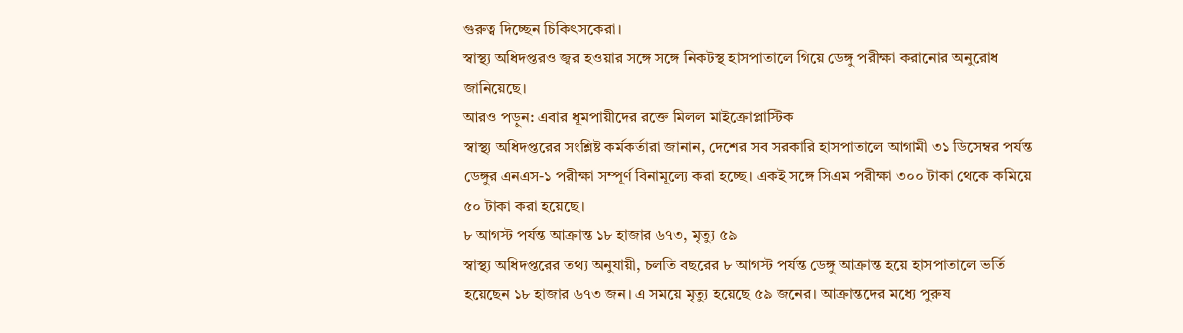গুরুত্ব দিচ্ছেন চিকিৎসকেরা।
স্বাস্থ্য অধিদপ্তরও জ্বর হওয়ার সঙ্গে সঙ্গে নিকটস্থ হাসপাতালে গিয়ে ডেঙ্গু পরীক্ষা করানোর অনুরোধ জানিয়েছে।
আরও পড়ুন: এবার ধূমপায়ীদের রক্তে মিলল মাইক্রোপ্লাস্টিক
স্বাস্থ্য অধিদপ্তরের সংশ্লিষ্ট কর্মকর্তারা জানান, দেশের সব সরকারি হাসপাতালে আগামী ৩১ ডিসেম্বর পর্যন্ত ডেঙ্গুর এনএস-১ পরীক্ষা সম্পূর্ণ বিনামূল্যে করা হচ্ছে। একই সঙ্গে সিএম পরীক্ষা ৩০০ টাকা থেকে কমিয়ে ৫০ টাকা করা হয়েছে।
৮ আগস্ট পর্যন্ত আক্রান্ত ১৮ হাজার ৬৭৩, মৃত্যু ৫৯
স্বাস্থ্য অধিদপ্তরের তথ্য অনুযায়ী, চলতি বছরের ৮ আগস্ট পর্যন্ত ডেঙ্গু আক্রান্ত হয়ে হাসপাতালে ভর্তি হয়েছেন ১৮ হাজার ৬৭৩ জন। এ সময়ে মৃত্যু হয়েছে ৫৯ জনের। আক্রান্তদের মধ্যে পুরুষ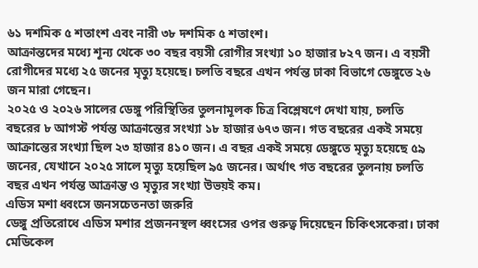৬১ দশমিক ৫ শতাংশ এবং নারী ৩৮ দশমিক ৫ শতাংশ।
আক্রান্তদের মধ্যে শূন্য থেকে ৩০ বছর বয়সী রোগীর সংখ্যা ১০ হাজার ৮২৭ জন। এ বয়সী রোগীদের মধ্যে ২৫ জনের মৃত্যু হয়েছে। চলতি বছরে এখন পর্যন্ত ঢাকা বিভাগে ডেঙ্গুতে ২৬ জন মারা গেছেন।
২০২৫ ও ২০২৬ সালের ডেঙ্গু পরিস্থিতির তুলনামূলক চিত্র বিশ্লেষণে দেখা যায়, চলতি বছরের ৮ আগস্ট পর্যন্ত আক্রান্তের সংখ্যা ১৮ হাজার ৬৭৩ জন। গত বছরের একই সময়ে আক্রান্তের সংখ্যা ছিল ২৩ হাজার ৪১০ জন। এ বছর একই সময়ে ডেঙ্গুতে মৃত্যু হয়েছে ৫৯ জনের, যেখানে ২০২৫ সালে মৃত্যু হয়েছিল ৯৫ জনের। অর্থাৎ গত বছরের তুলনায় চলতি বছর এখন পর্যন্ত আক্রান্ত ও মৃত্যুর সংখ্যা উভয়ই কম।
এডিস মশা ধ্বংসে জনসচেতনতা জরুরি
ডেঙ্গু প্রতিরোধে এডিস মশার প্রজননস্থল ধ্বংসের ওপর গুরুত্ব দিয়েছেন চিকিৎসকেরা। ঢাকা মেডিকেল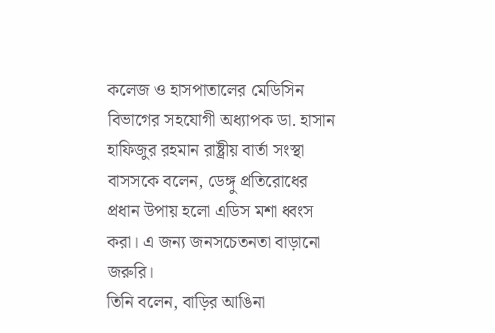কলেজ ও হাসপাতালের মেডিসিন বিভাগের সহযোগী অধ্যাপক ডা. হাসান হাফিজুর রহমান রাষ্ট্রীয় বার্তা সংস্থা বাসসকে বলেন, ডেঙ্গু প্রতিরোধের প্রধান উপায় হলো এডিস মশা ধ্বংস করা। এ জন্য জনসচেতনতা বাড়ানো জরুরি।
তিনি বলেন, বাড়ির আঙিনা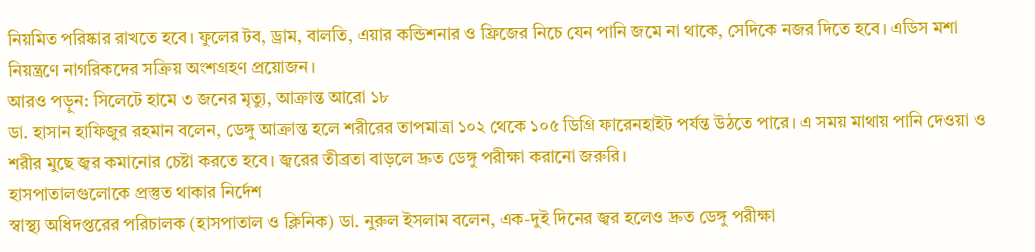নিয়মিত পরিষ্কার রাখতে হবে। ফুলের টব, ড্রাম, বালতি, এয়ার কন্ডিশনার ও ফ্রিজের নিচে যেন পানি জমে না থাকে, সেদিকে নজর দিতে হবে। এডিস মশা নিয়ন্ত্রণে নাগরিকদের সক্রিয় অংশগ্রহণ প্রয়োজন।
আরও পড়ুন: সিলেটে হামে ৩ জনের মৃত্যু, আক্রান্ত আরো ১৮
ডা. হাসান হাফিজুর রহমান বলেন, ডেঙ্গু আক্রান্ত হলে শরীরের তাপমাত্রা ১০২ থেকে ১০৫ ডিগ্রি ফারেনহাইট পর্যন্ত উঠতে পারে। এ সময় মাথায় পানি দেওয়া ও শরীর মুছে জ্বর কমানোর চেষ্টা করতে হবে। জ্বরের তীব্রতা বাড়লে দ্রুত ডেঙ্গু পরীক্ষা করানো জরুরি।
হাসপাতালগুলোকে প্রস্তুত থাকার নির্দেশ
স্বাস্থ্য অধিদপ্তরের পরিচালক (হাসপাতাল ও ক্লিনিক) ডা. নুরুল ইসলাম বলেন, এক-দুই দিনের জ্বর হলেও দ্রুত ডেঙ্গু পরীক্ষা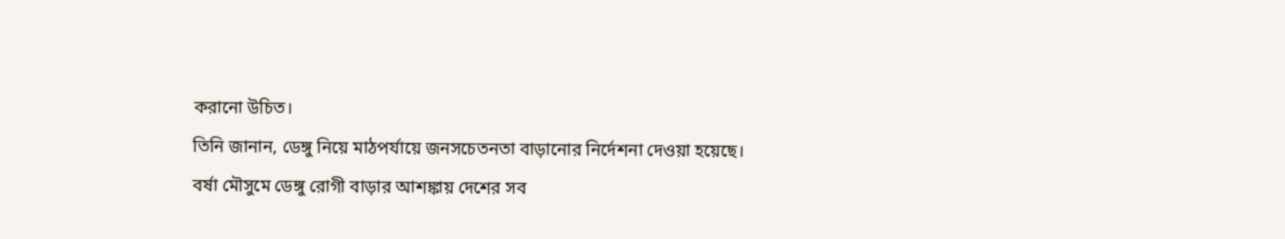করানো উচিত।
তিনি জানান, ডেঙ্গু নিয়ে মাঠপর্যায়ে জনসচেতনতা বাড়ানোর নির্দেশনা দেওয়া হয়েছে। বর্ষা মৌসুমে ডেঙ্গু রোগী বাড়ার আশঙ্কায় দেশের সব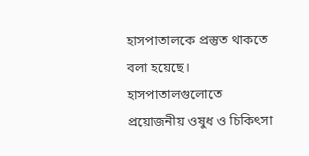হাসপাতালকে প্রস্তুত থাকতে বলা হয়েছে। হাসপাতালগুলোতে প্রয়োজনীয় ওষুধ ও চিকিৎসা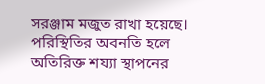সরঞ্জাম মজুত রাখা হয়েছে।
পরিস্থিতির অবনতি হলে অতিরিক্ত শয্যা স্থাপনের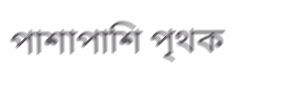পাশাপাশি পৃথক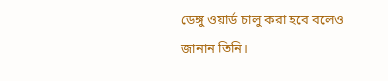ডেঙ্গু ওয়ার্ড চালু করা হবে বলেও জানান তিনি।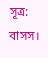সূত্র: বাসস।